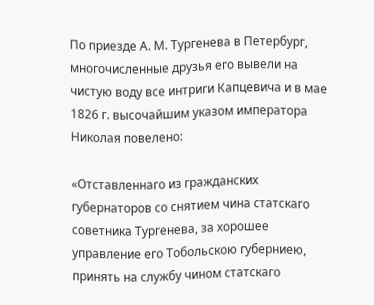По приезде А. М. Тургенева в Петербург, многочисленные друзья его вывели на чистую воду все интриги Капцевича и в мае 1826 г. высочайшим указом императора Николая повелено:

«Отставленнаго из гражданских губернаторов со снятием чина статскаго советника Тургенева, за хорошее управление его Тобольскою губерниею, принять на службу чином статскаго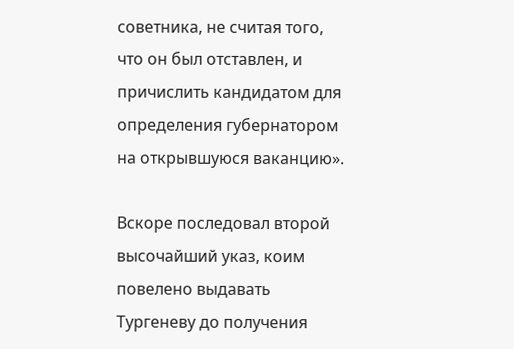советника, не считая того, что он был отставлен, и причислить кандидатом для определения губернатором на открывшуюся ваканцию».

Вскоре последовал второй высочайший указ, коим повелено выдавать Тургеневу до получения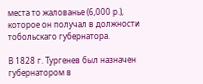места то жалованье (6,000 р.), которое он получал в должности тобольскаго губернатора.

В 1828 г. Тургенев был назначен губернатором в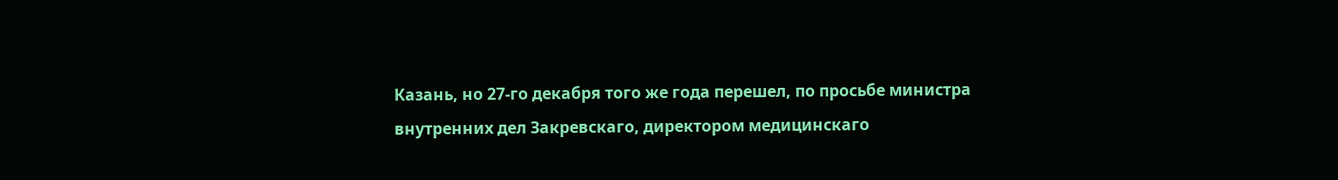Казань, но 27-го декабря того же года перешел, по просьбе министра внутренних дел Закревскаго, директором медицинскаго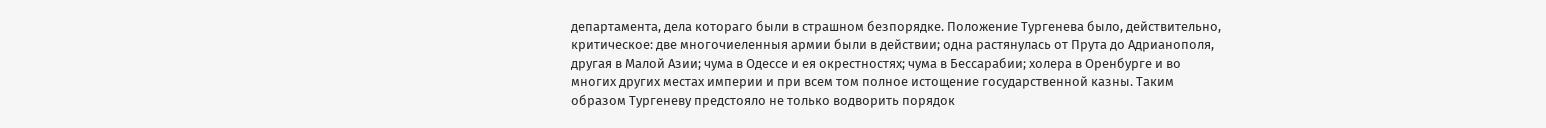департамента, дела котораго были в страшном безпорядке. Положение Тургенева было, действительно, критическое: две многочиеленныя армии были в действии; одна растянулась от Прута до Адрианополя, другая в Малой Азии; чума в Одессе и ея окрестностях; чума в Бессарабии; холера в Оренбурге и во многих других местах империи и при всем том полное истощение государственной казны. Таким образом Тургеневу предстояло не только водворить порядок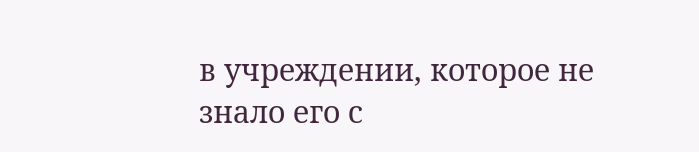в учреждении, которое не знало его с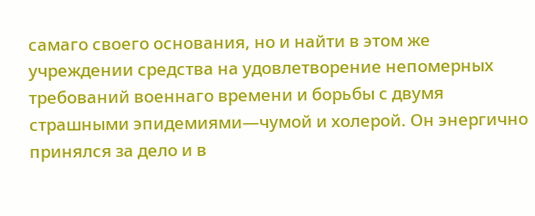самаго своего основания, но и найти в этом же учреждении средства на удовлетворение непомерных требований военнаго времени и борьбы с двумя страшными эпидемиями—чумой и холерой. Он энергично принялся за дело и в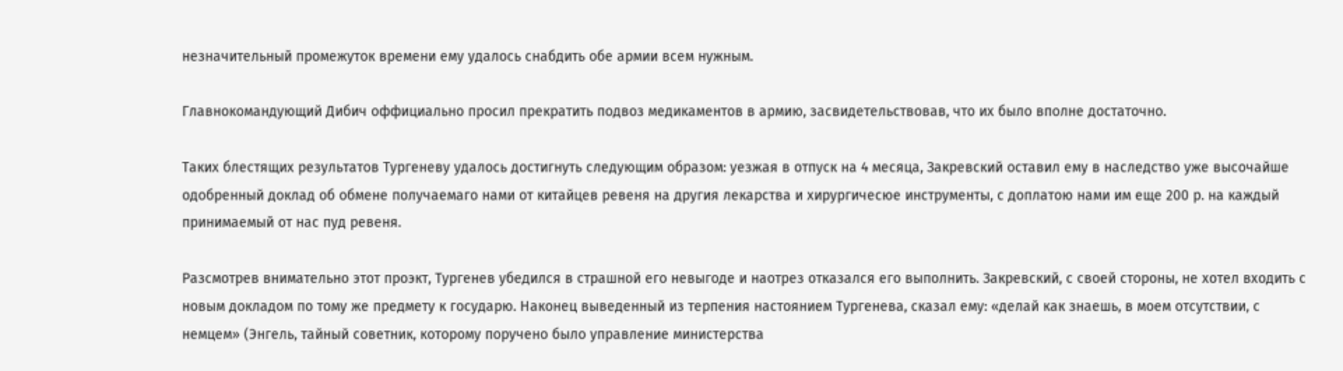незначительный промежуток времени ему удалось снабдить обе армии всем нужным.

Главнокомандующий Дибич оффициально просил прекратить подвоз медикаментов в армию, засвидетельствовав, что их было вполне достаточно.

Таких блестящих результатов Тургеневу удалось достигнуть следующим образом: уезжая в отпуск на 4 месяца, Закревский оставил ему в наследство уже высочайше одобренный доклад об обмене получаемаго нами от китайцев ревеня на другия лекарства и хирургичесюе инструменты, с доплатою нами им еще 200 р. на каждый принимаемый от нас пуд ревеня.

Разсмотрев внимательно этот проэкт, Тургенев убедился в страшной его невыгоде и наотрез отказался его выполнить. Закревский, с своей стороны, не хотел входить с новым докладом по тому же предмету к государю. Наконец выведенный из терпения настоянием Тургенева, сказал ему: «делай как знаешь, в моем отсутствии, с немцем» (Энгель, тайный советник, которому поручено было управление министерства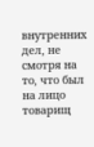внутренних дел, не смотря на то, что был на лицо товарищ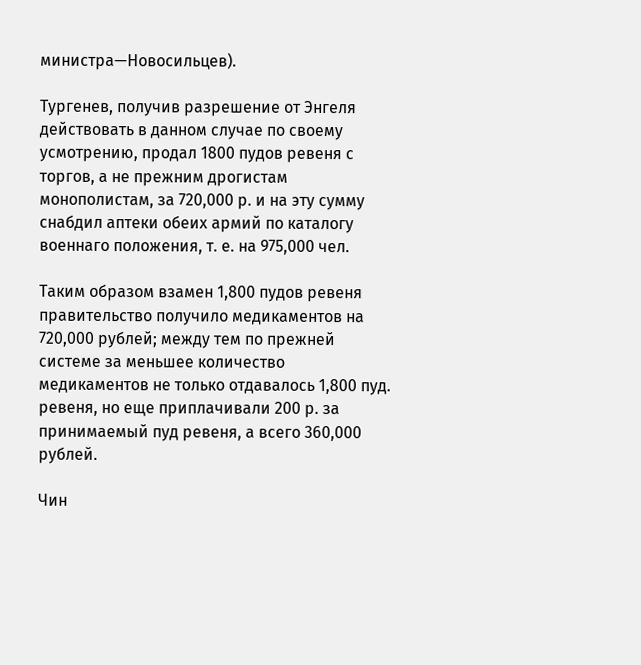министра—Новосильцев).

Тургенев, получив разрешение от Энгеля действовать в данном случае по своему усмотрению, продал 1800 пудов ревеня с торгов, а не прежним дрогистам монополистам, за 720,000 р. и на эту сумму снабдил аптеки обеих армий по каталогу военнаго положения, т. е. на 975,000 чел.

Таким образом взамен 1,800 пудов ревеня правительство получило медикаментов на 720,000 рублей; между тем по прежней системе за меньшее количество медикаментов не только отдавалось 1,800 пуд. ревеня, но еще приплачивали 200 р. за принимаемый пуд ревеня, а всего 360,000 рублей.

Чин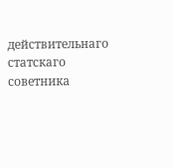действительнаго статскаго советника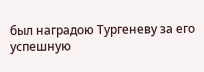был наградою Тургеневу за его успешную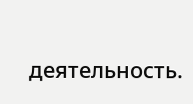деятельность.